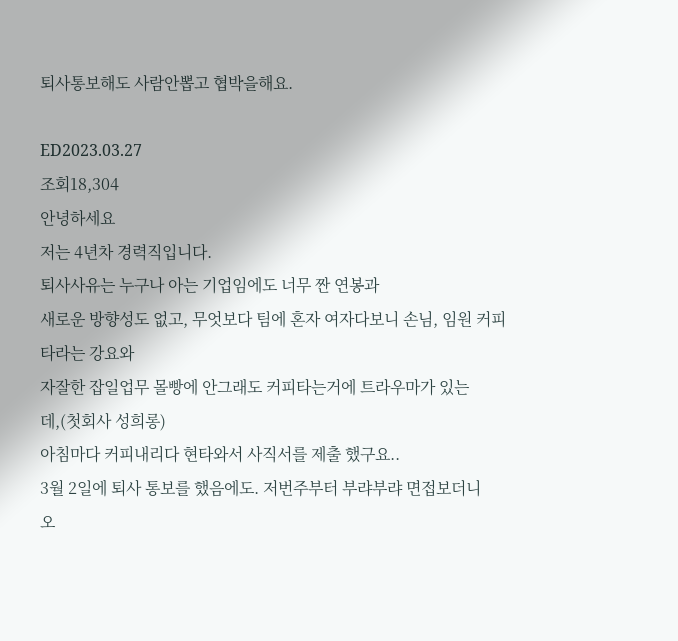퇴사통보해도 사람안뽑고 협박을해요.

ED2023.03.27
조회18,304
안녕하세요
저는 4년차 경력직입니다.
퇴사사유는 누구나 아는 기업임에도 너무 짠 연봉과
새로운 방향성도 없고, 무엇보다 팀에 혼자 여자다보니 손님, 임원 커피타라는 강요와
자잘한 잡일업무 몰빵에 안그래도 커피타는거에 트라우마가 있는데,(첫회사 성희롱)
아침마다 커피내리다 현타와서 사직서를 제출 했구요..
3월 2일에 퇴사 통보를 했음에도. 저번주부터 부랴부랴 면접보더니
오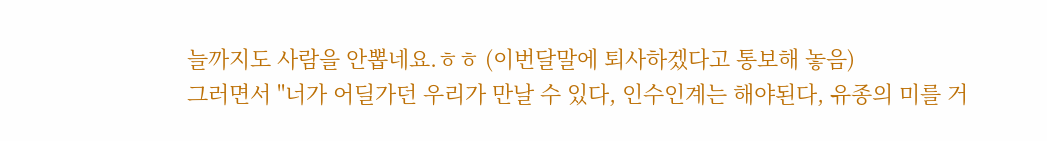늘까지도 사람을 안뽑네요.ㅎㅎ (이번달말에 퇴사하겠다고 통보해 놓음)
그러면서 "너가 어딜가던 우리가 만날 수 있다, 인수인계는 해야된다, 유종의 미를 거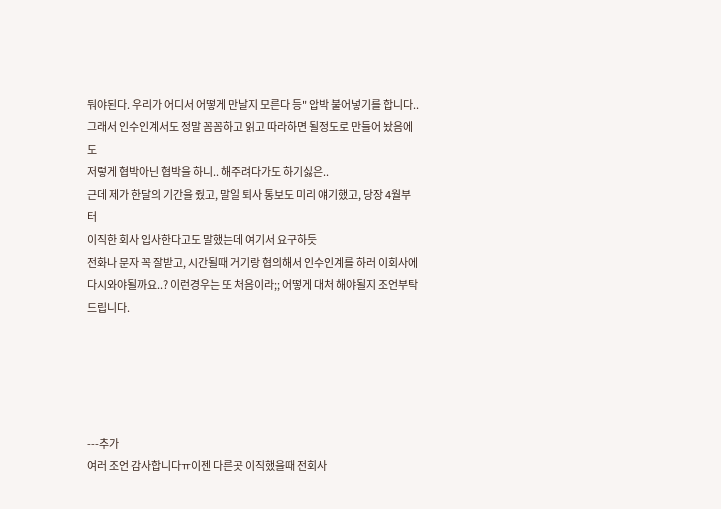둬야된다. 우리가 어디서 어떻게 만날지 모른다 등" 압박 불어넣기를 합니다..
그래서 인수인계서도 정말 꼼꼼하고 읽고 따라하면 될정도로 만들어 놨음에도
저렇게 협박아닌 협박을 하니.. 해주려다가도 하기싫은..
근데 제가 한달의 기간을 줬고, 말일 퇴사 통보도 미리 얘기했고, 당장 4월부터
이직한 회사 입사한다고도 말했는데 여기서 요구하듯
전화나 문자 꼭 잘받고, 시간될때 거기랑 협의해서 인수인계를 하러 이회사에
다시와야될까요..? 이런경우는 또 처음이라;; 어떻게 대처 해야될지 조언부탁드립니다.





---추가
여러 조언 감사합니다ㅠ이젠 다른곳 이직했을때 전회사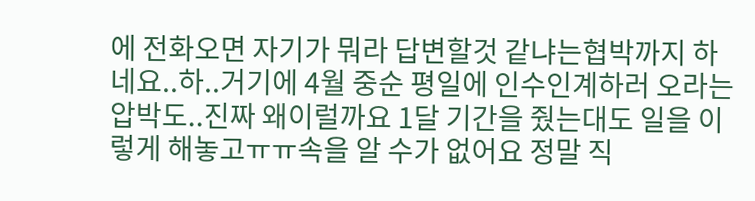에 전화오면 자기가 뭐라 답변할것 같냐는협박까지 하네요..하..거기에 4월 중순 평일에 인수인계하러 오라는 압박도..진짜 왜이럴까요 1달 기간을 줬는대도 일을 이렇게 해놓고ㅠㅠ속을 알 수가 없어요 정말 직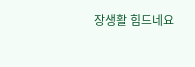장생활 힘드네요